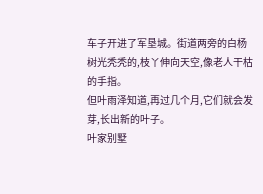车子开进了军垦城。街道两旁的白杨树光秃秃的,枝丫伸向天空,像老人干枯的手指。
但叶雨泽知道,再过几个月,它们就会发芽,长出新的叶子。
叶家别墅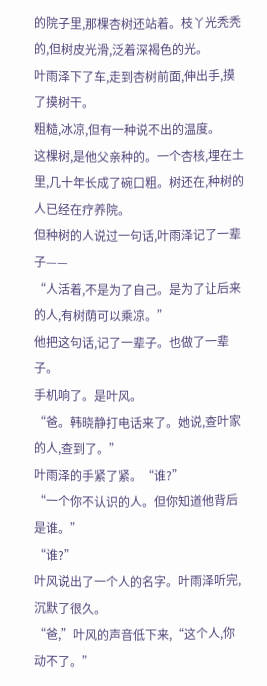的院子里,那棵杏树还站着。枝丫光秃秃的,但树皮光滑,泛着深褐色的光。
叶雨泽下了车,走到杏树前面,伸出手,摸了摸树干。
粗糙,冰凉,但有一种说不出的温度。
这棵树,是他父亲种的。一个杏核,埋在土里,几十年长成了碗口粗。树还在,种树的人已经在疗养院。
但种树的人说过一句话,叶雨泽记了一辈子——
“人活着,不是为了自己。是为了让后来的人,有树荫可以乘凉。”
他把这句话,记了一辈子。也做了一辈子。
手机响了。是叶风。
“爸。韩晓静打电话来了。她说,查叶家的人,查到了。”
叶雨泽的手紧了紧。“谁?”
“一个你不认识的人。但你知道他背后是谁。”
“谁?”
叶风说出了一个人的名字。叶雨泽听完,沉默了很久。
“爸,”叶风的声音低下来,“这个人,你动不了。”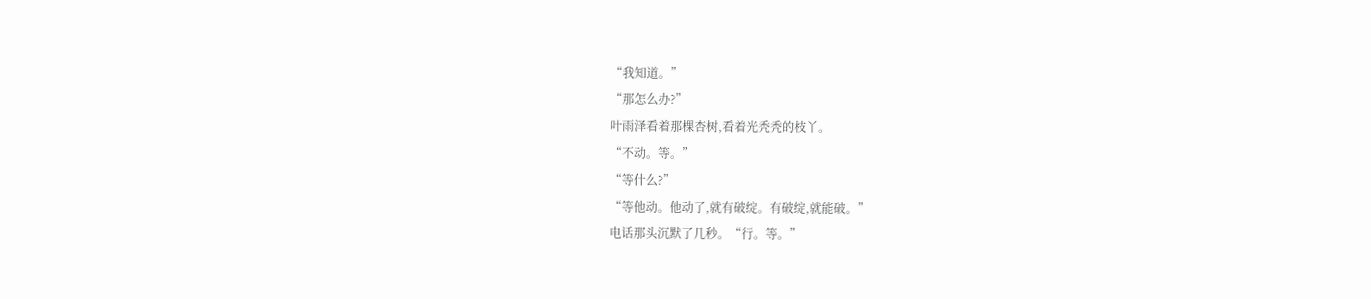“我知道。”
“那怎么办?”
叶雨泽看着那棵杏树,看着光秃秃的枝丫。
“不动。等。”
“等什么?”
“等他动。他动了,就有破绽。有破绽,就能破。”
电话那头沉默了几秒。“行。等。”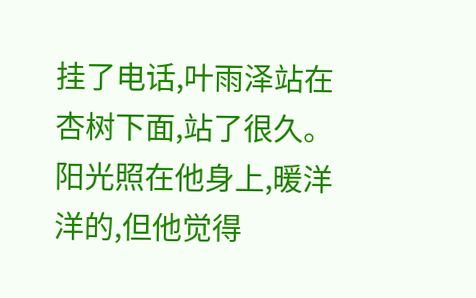挂了电话,叶雨泽站在杏树下面,站了很久。
阳光照在他身上,暖洋洋的,但他觉得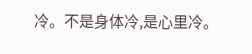冷。不是身体冷,是心里冷。